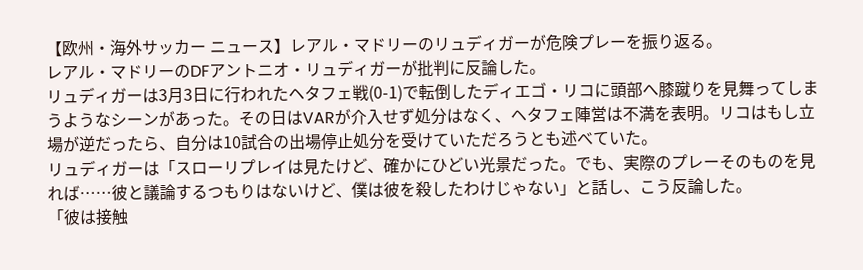【欧州・海外サッカー ニュース】レアル・マドリーのリュディガーが危険プレーを振り返る。
レアル・マドリーのDFアントニオ・リュディガーが批判に反論した。
リュディガーは3月3日に行われたヘタフェ戦(0-1)で転倒したディエゴ・リコに頭部へ膝蹴りを見舞ってしまうようなシーンがあった。その日はVARが介入せず処分はなく、ヘタフェ陣営は不満を表明。リコはもし立場が逆だったら、自分は10試合の出場停止処分を受けていただろうとも述べていた。
リュディガーは「スローリプレイは見たけど、確かにひどい光景だった。でも、実際のプレーそのものを見れば……彼と議論するつもりはないけど、僕は彼を殺したわけじゃない」と話し、こう反論した。
「彼は接触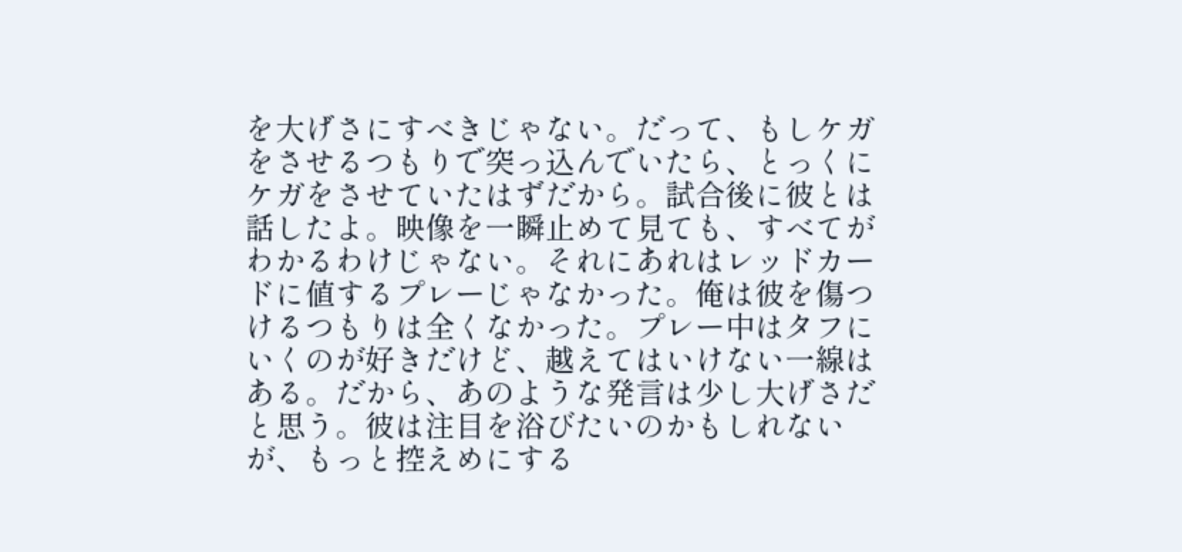を大げさにすべきじゃない。だって、もしケガをさせるつもりで突っ込んでいたら、とっくにケガをさせていたはずだから。試合後に彼とは話したよ。映像を一瞬止めて見ても、すべてがわかるわけじゃない。それにあれはレッドカードに値するプレーじゃなかった。俺は彼を傷つけるつもりは全くなかった。プレー中はタフにいくのが好きだけど、越えてはいけない一線はある。だから、あのような発言は少し大げさだと思う。彼は注目を浴びたいのかもしれないが、もっと控えめにする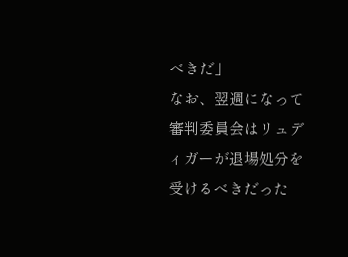べきだ」
なお、翌週になって審判委員会はリュディガーが退場処分を受けるべきだった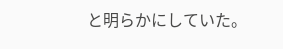と明らかにしていた。